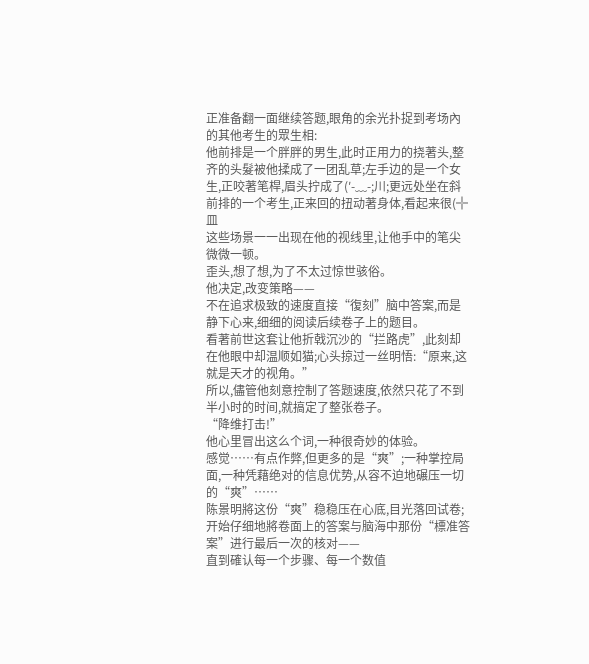正准备翻一面继续答题,眼角的余光扑捉到考场內的其他考生的眾生相:
他前排是一个胖胖的男生,此时正用力的挠著头,整齐的头髮被他揉成了一团乱草;左手边的是一个女生,正咬著笔桿,眉头拧成了(′-﹏-;川;更远处坐在斜前排的一个考生,正来回的扭动著身体,看起来很(╬ 皿
这些场景一一出现在他的视线里,让他手中的笔尖微微一顿。
歪头,想了想,为了不太过惊世骇俗。
他决定,改变策略——
不在追求极致的速度直接“復刻”脑中答案,而是静下心来,细细的阅读后续卷子上的题目。
看著前世这套让他折戟沉沙的“拦路虎”,此刻却在他眼中却温顺如猫;心头掠过一丝明悟:“原来,这就是天才的视角。”
所以,儘管他刻意控制了答题速度,依然只花了不到半小时的时间,就搞定了整张卷子。
“降维打击!”
他心里冒出这么个词,一种很奇妙的体验。
感觉……有点作弊,但更多的是“爽”;一种掌控局面,一种凭藉绝对的信息优势,从容不迫地碾压一切的“爽”……
陈景明將这份“爽”稳稳压在心底,目光落回试卷;开始仔细地將卷面上的答案与脑海中那份“標准答案”进行最后一次的核对——
直到確认每一个步骤、每一个数值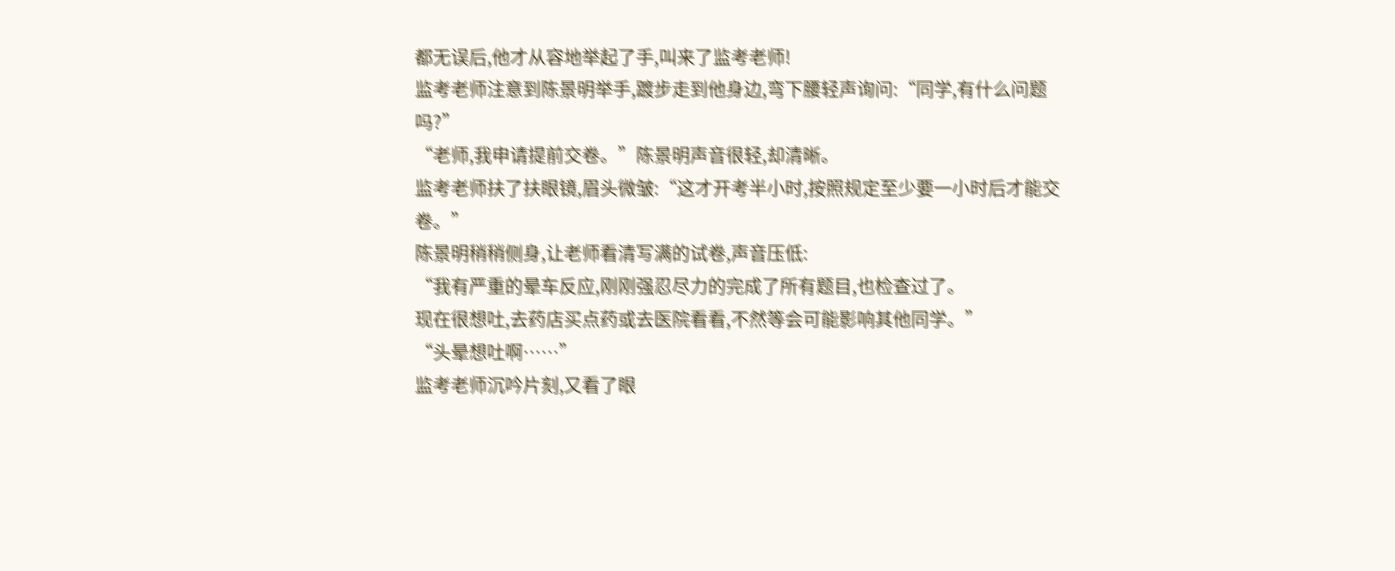都无误后,他才从容地举起了手,叫来了监考老师!
监考老师注意到陈景明举手,踱步走到他身边,弯下腰轻声询问:“同学,有什么问题吗?”
“老师,我申请提前交卷。”陈景明声音很轻,却清晰。
监考老师扶了扶眼镜,眉头微皱:“这才开考半小时,按照规定至少要一小时后才能交卷。”
陈景明稍稍侧身,让老师看清写满的试卷,声音压低:
“我有严重的晕车反应,刚刚强忍尽力的完成了所有题目,也检查过了。
现在很想吐,去药店买点药或去医院看看,不然等会可能影响其他同学。”
“头晕想吐啊……”
监考老师沉吟片刻,又看了眼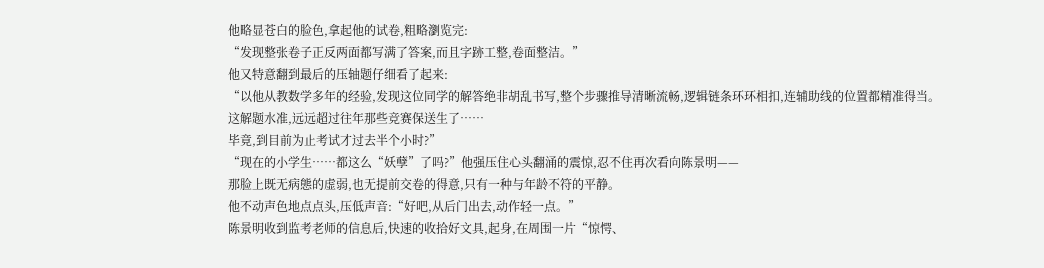他略显苍白的脸色,拿起他的试卷,粗略瀏览完:
“发现整张卷子正反两面都写满了答案,而且字跡工整,卷面整洁。”
他又特意翻到最后的压轴题仔细看了起来:
“以他从教数学多年的经验,发现这位同学的解答绝非胡乱书写,整个步骤推导清晰流畅,逻辑链条环环相扣,连辅助线的位置都精准得当。
这解题水准,远远超过往年那些竞赛保送生了……
毕竟,到目前为止考试才过去半个小时?”
“现在的小学生……都这么“妖孽”了吗?”他强压住心头翻涌的震惊,忍不住再次看向陈景明——
那脸上既无病態的虚弱,也无提前交卷的得意,只有一种与年龄不符的平静。
他不动声色地点点头,压低声音:“好吧,从后门出去,动作轻一点。”
陈景明收到监考老师的信息后,快速的收拾好文具,起身,在周围一片“惊愕、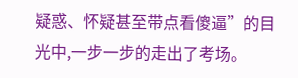疑惑、怀疑甚至带点看傻逼”的目光中,一步一步的走出了考场。